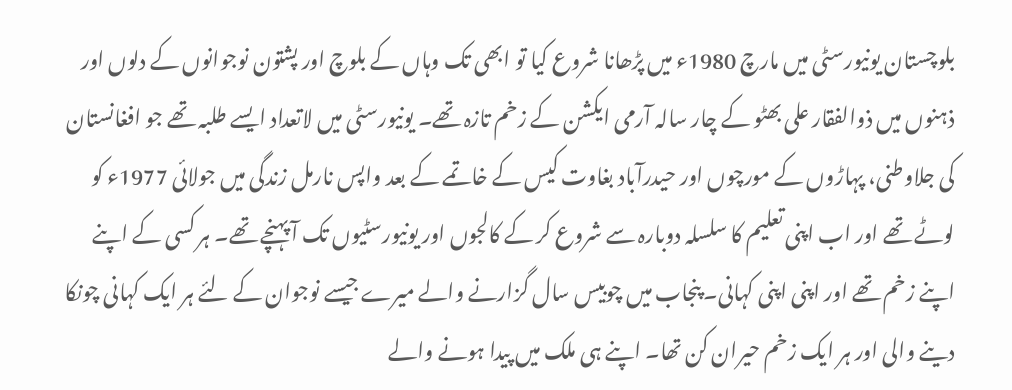بلوچستان یونیورسٹی میں مارچ 1980ء میں پڑھانا شروع کیا تو ابھی تک وہاں کے بلوچ اور پشتون نوجوانوں کے دلوں اور ذہنوں میں ذوالفقار علی بھٹو کے چار سالہ آرمی ایکشن کے زخم تازہ تھے۔ یونیورسٹی میں لاتعداد ایسے طلبہ تھے جو افغانستان کی جلاوطنی، پہاڑوں کے مورچوں اور حیدرآباد بغاوت کیس کے خاتمے کے بعد واپس نارمل زندگی میں جولائی 1977ء کو لوٹے تھے اور اب اپنی تعلیم کا سلسلہ دوبارہ سے شروع کر کے کالجوں اور یونیورسٹیوں تک آ پہنچے تھے۔ ہر کسی کے اپنے اپنے زخم تھے اور اپنی اپنی کہانی۔ پنجاب میں چوبیس سال گزارنے والے میرے جیسے نوجوان کے لئے ہر ایک کہانی چونکا دینے والی اور ہر ایک زخم حیران کن تھا۔ اپنے ہی ملک میں پیدا ہونے والے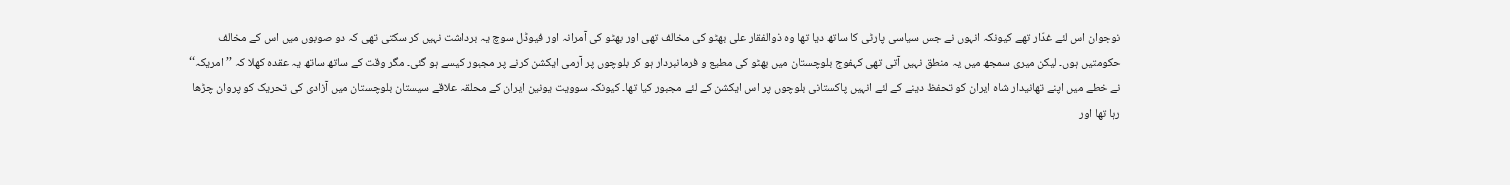نوجوان اس لئے غدّار تھے کیونکہ انہوں نے جس سیاسی پارٹی کا ساتھ دیا تھا وہ ذوالفقار علی بھٹو کی مخالف تھی اور بھٹو کی آمرانہ اور فیوڈل سوچ یہ برداشت نہیں کر سکتی تھی کہ دو صوبوں میں اس کے مخالف حکومتیں ہوں۔ لیکن میری سمجھ میں یہ منطق نہیں آتی تھی کہفوج بلوچستان میں بھٹو کی مطیع و فرمانبردار ہو کر بلوچوں پر آرمی ایکشن کرنے پر مجبور کیسے ہو گئی۔ مگر وقت کے ساتھ ساتھ یہ عقدہ کھلا کہ ’’ امریکہ‘‘ نے خطے میں اپنے تھانیدار شاہ ایران کو تحفظ دینے کے لئے انہیں پاکستانی بلوچوں پر اس ایکشن کے لئے مجبور کیا تھا۔ کیونکہ سوویت یونین ایران کے محلقہ علاقے سیستان بلوچستان میں آزادی کی تحریک کو پروان چڑھا رہا تھا اور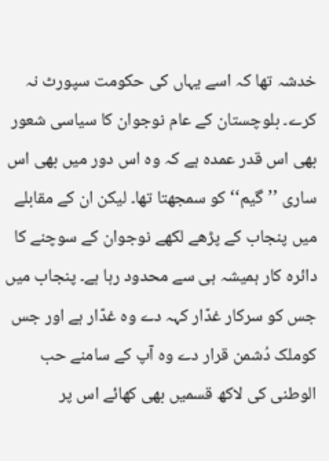خدشہ تھا کہ اسے یہاں کی حکومت سپورٹ نہ کرے۔ بلوچستان کے عام نوجوان کا سیاسی شعور بھی اس قدر عمدہ ہے کہ وہ اس دور میں بھی اس ساری ’’گیم‘‘ کو سمجھتا تھا۔ لیکن ان کے مقابلے میں پنجاب کے پڑھے لکھے نوجوان کے سوچنے کا دائرہ کار ہمیشہ ہی سے محدود رہا ہے۔ پنجاب میں جس کو سرکار غدّار کہہ دے وہ غدّار ہے اور جس کوملک دُشمن قرار دے وہ آپ کے سامنے حب الوطنی کی لاکھ قسمیں بھی کھائے اس پر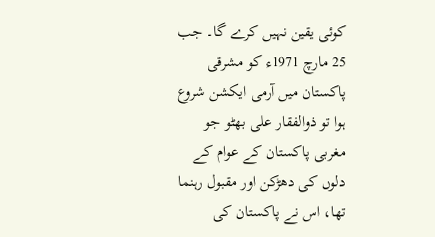کوئی یقین نہیں کرے گا۔ جب 25 مارچ 1971ء کو مشرقی پاکستان میں آرمی ایکشن شروع ہوا تو ذوالفقار علی بھٹو جو مغربی پاکستان کے عوام کے دلوں کی دھڑکن اور مقبول رہنما تھا، اس نے پاکستان کی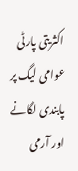اکثریتی پارٹی عوامی لیگ پر پابندی لگانے اور آرمی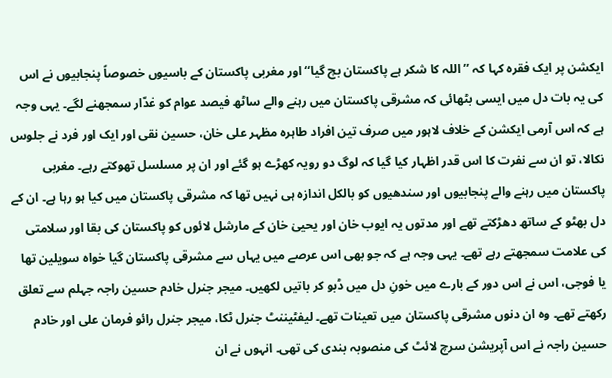ایکشن پر ایک فقرہ کہا کہ ’’اللہ کا شکر ہے پاکستان بچ گیا‘‘ اور مغربی پاکستان کے باسیوں خصوصاً پنجابیوں نے اس کی یہ بات دل میں ایسی بٹھائی کہ مشرقی پاکستان میں رہنے والے ساٹھ فیصد عوام کو غدّار سمجھنے لگے۔ یہی وجہ ہے کہ اس آرمی ایکشن کے خلاف لاہور میں صرف تین افراد طاہرہ مظہر علی خان، حسین نقی اور ایک اور فرد نے جلوس نکالا، تو ان سے نفرت کا اس قدر اظہار کیا گیا کہ لوگ دو رویہ کھڑے ہو گئے اور ان پر مسلسل تھوکتے رہے۔ مغربی پاکستان میں رہنے والے پنجابیوں اور سندھیوں کو بالکل اندازہ ہی نہیں تھا کہ مشرقی پاکستان میں کیا ہو رہا ہے۔ ان کے دل بھٹو کے ساتھ دھڑکتے تھے اور مدتوں یہ ایوب خان اور یحییٰ خان کے مارشل لائوں کو پاکستان کی بقا اور سلامتی کی علامت سمجھتے رہے تھے۔ یہی وجہ ہے کہ جو بھی اس عرصے میں یہاں سے مشرقی پاکستان گیا خواہ سویلین تھا یا فوجی، اس نے اس دور کے بارے میں خونِ دل میں ڈبو کر باتیں لکھیں۔ میجر جنرل خادم حسین راجہ جہلم سے تعلق رکھتے تھے۔ وہ ان دنوں مشرقی پاکستان میں تعینات تھے۔ لیفٹیننٹ جنرل ٹکا، میجر جنرل رائو فرمان علی اور خادم حسین راجہ نے اس آپریشن سرچ لائٹ کی منصوبہ بندی کی تھی۔ انہوں نے ان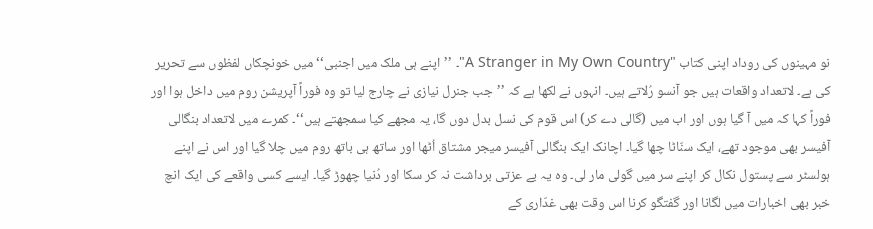نو مہینوں کی روداد اپنی کتاب "A Stranger in My Own Country"۔ ’’اپنے ہی ملک میں اجنبی‘‘ میں خونچکاں لفظوں سے تحریر کی ہے۔ لاتعداد واقعات ہیں جو آنسو رُلاتے ہیں۔ انہوں نے لکھا ہے کہ ’’جب جنرل نیازی نے چارج لیا تو وہ فوراً آپریشن روم میں داخل ہوا اور فوراً کہا کہ میں آ گیا ہوں اور اب میں (گالی دے کر) اس قوم کی نسل بدل دوں گا، یہ مجھے کیا سمجھتے ہیں‘‘۔ کمرے میں لاتعداد بنگالی آفیسر بھی موجود تھے، ایک سنّاٹا چھا گیا۔ اچانک ایک بنگالی آفیسر میجر مشتاق اُٹھا اور ساتھ ہی باتھ روم میں چلا گیا اور اس نے اپنے ہولسٹر سے پستول نکال کر اپنے سر میں گولی مار لی۔ وہ یہ بے عزتی برداشت نہ کر سکا اور دُنیا چھوڑ گیا۔ ایسے کسی واقعے کی ایک انچ خبر بھی اخبارات میں لگانا اور گفتگو کرنا اس وقت بھی غدّاری کے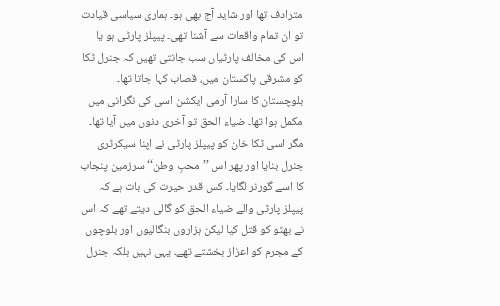مترادف تھا اور شاید آج بھی ہو۔ ہماری سیاسی قیادت تو ان تمام واقعات سے آشنا تھی۔ پیپلز پارٹی ہو یا اس کی مخالف پارٹیاں سب جانتی تھیں کہ جنرل ٹکا کو مشرقی پاکستان میں، قصاب کہا جاتا تھا۔ بلوچستان کا سارا آرمی ایکشن اسی کی نگرانی میں مکمل ہوا تھا۔ ضیاء الحق تو آخری دنوں میں آیا تھا۔ مگر اسی ٹکا خان کو پیپلز پارٹی نے اپنا سیکرٹری جنرل بنایا اور پھر اس ’’محبِ وطن‘‘ سرزمین پنجاب کا اسے گورنر لگایا۔ کس قدر حیرت کی بات ہے کہ پیپلز پارٹی والے ضیاء الحق کو گالی دیتے تھے کہ اس نے بھٹو کو قتل کیا لیکن ہزاروں بنگالیوں اور بلوچوں کے مجرم کو اعزاز بخشتے تھے۔ یہی نہیں بلکہ جنرل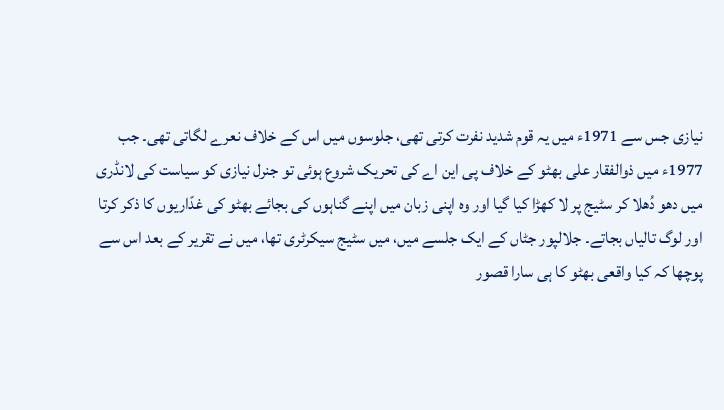نیازی جس سے 1971ء میں یہ قوم شدید نفرت کرتی تھی، جلوسوں میں اس کے خلاف نعرے لگاتی تھی۔ جب 1977ء میں ذوالفقار علی بھٹو کے خلاف پی این اے کی تحریک شروع ہوئی تو جنرل نیازی کو سیاست کی لانڈری میں دھو دُھلا کر سٹیج پر لا کھڑا کیا گیا اور وہ اپنی زبان میں اپنے گناہوں کی بجائے بھٹو کی غدّاریوں کا ذکر کرتا اور لوگ تالیاں بجاتے۔ جلالپور جٹاں کے ایک جلسے میں، میں سٹیج سیکرٹری تھا، میں نے تقریر کے بعد اس سے پوچھا کہ کیا واقعی بھٹو کا ہی سارا قصور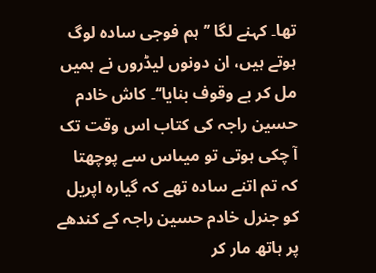تھا۔ کہنے لگا ’’ہم فوجی سادہ لوگ ہوتے ہیں، ان دونوں لیڈروں نے ہمیں مل کر بے وقوف بنایا‘‘۔ کاش خادم حسین راجہ کی کتاب اس وقت تک آ چکی ہوتی تو میںاس سے پوچھتا کہ تم اتنے سادہ تھے کہ گیارہ اپریل کو جنرل خادم حسین راجہ کے کندھے پر ہاتھ مار کر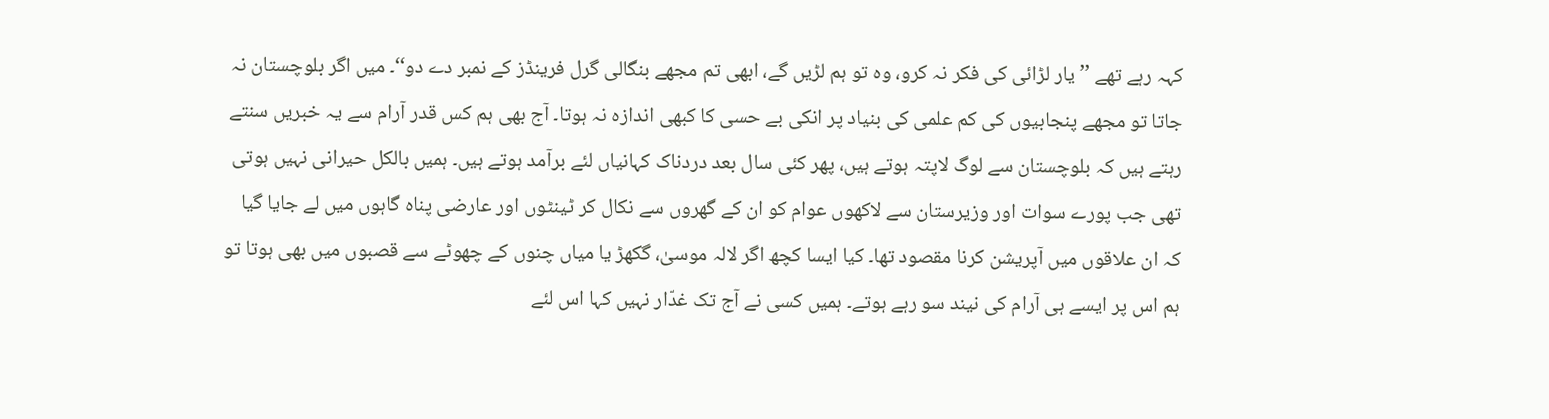کہہ رہے تھے ’’یار لڑائی کی فکر نہ کرو، وہ تو ہم لڑیں گے، ابھی تم مجھے بنگالی گرل فرینڈز کے نمبر دے دو‘‘۔ میں اگر بلوچستان نہ جاتا تو مجھے پنجابیوں کی کم علمی کی بنیاد پر انکی بے حسی کا کبھی اندازہ نہ ہوتا۔ آج بھی ہم کس قدر آرام سے یہ خبریں سنتے رہتے ہیں کہ بلوچستان سے لوگ لاپتہ ہوتے ہیں، پھر کئی سال بعد دردناک کہانیاں لئے برآمد ہوتے ہیں۔ ہمیں بالکل حیرانی نہیں ہوتی تھی جب پورے سوات اور وزیرستان سے لاکھوں عوام کو ان کے گھروں سے نکال کر ٹینٹوں اور عارضی پناہ گاہوں میں لے جایا گیا کہ ان علاقوں میں آپریشن کرنا مقصود تھا۔ کیا ایسا کچھ اگر لالہ موسیٰ، گکھڑ یا میاں چنوں کے چھوٹے سے قصبوں میں بھی ہوتا تو ہم اس پر ایسے ہی آرام کی نیند سو رہے ہوتے۔ ہمیں کسی نے آج تک غدّار نہیں کہا اس لئے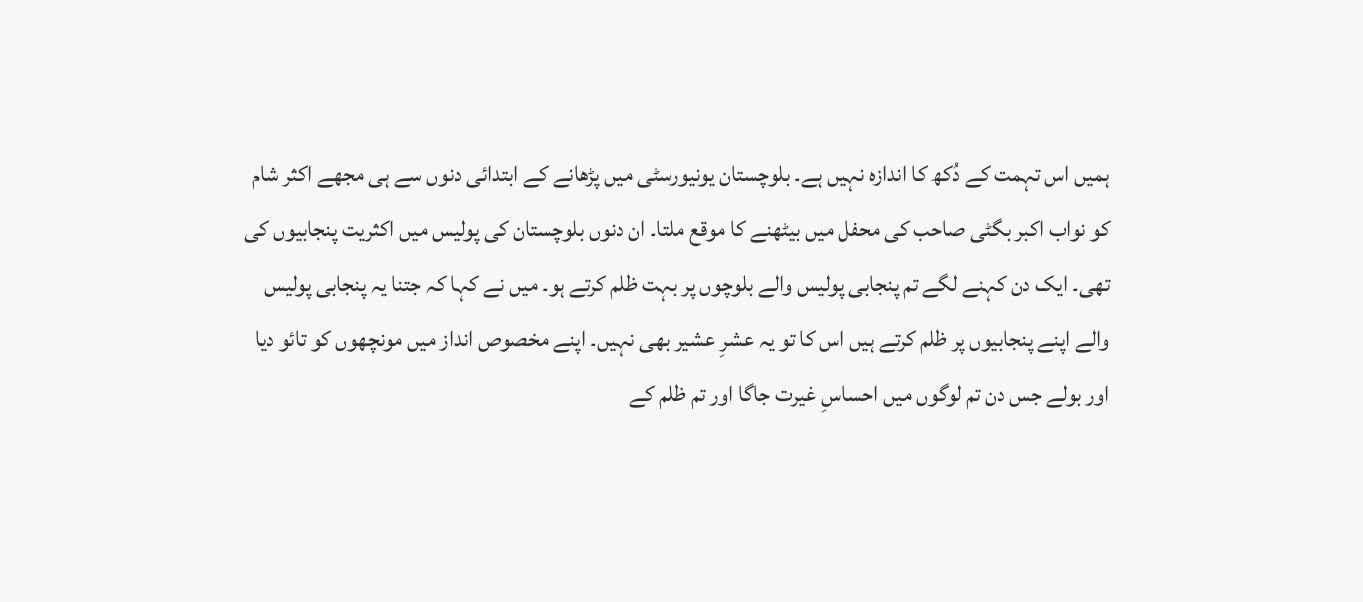ہمیں اس تہمت کے دُکھ کا اندازہ نہیں ہے۔ بلوچستان یونیورسٹی میں پڑھانے کے ابتدائی دنوں سے ہی مجھے اکثر شام کو نواب اکبر بگٹی صاحب کی محفل میں بیٹھنے کا موقع ملتا۔ ان دنوں بلوچستان کی پولیس میں اکثریت پنجابیوں کی تھی۔ ایک دن کہنے لگے تم پنجابی پولیس والے بلوچوں پر بہت ظلم کرتے ہو۔ میں نے کہا کہ جتنا یہ پنجابی پولیس والے اپنے پنجابیوں پر ظلم کرتے ہیں اس کا تو یہ عشرِ عشیر بھی نہیں۔ اپنے مخصوص انداز میں مونچھوں کو تائو دیا اور بولے جس دن تم لوگوں میں احساسِ غیرت جاگا اور تم ظلم کے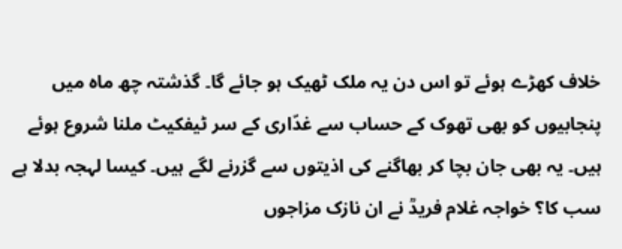خلاف کھڑے ہوئے تو اس دن یہ ملک ٹھیک ہو جائے گا۔ گذشتہ چھ ماہ میں پنجابیوں کو بھی تھوک کے حساب سے غدّاری کے سر ٹیفکیٹ ملنا شروع ہوئے ہیں۔ یہ بھی جان بچا کر بھاگنے کی اذیتوں سے گزرنے لگے ہیں۔ کیسا لہجہ بدلا ہے سب کا؟ خواجہ غلام فریدؒ نے ان نازک مزاجوں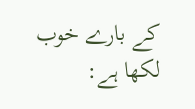کے بارے خوب لکھا ہے: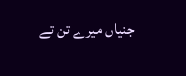جنیاں میرے تن تے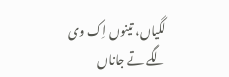لگیاں، تینوں اِک وی لگے تے جاناں